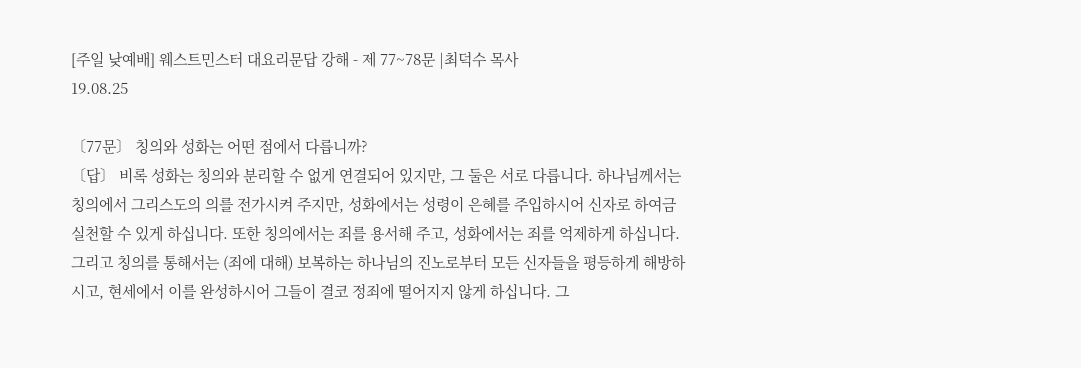[주일 낮예배] 웨스트민스터 대요리문답 강해 - 제 77~78문 |최덕수 목사
19.08.25

〔77문〕 칭의와 성화는 어떤 점에서 다릅니까?
〔답〕 비록 성화는 칭의와 분리할 수 없게 연결되어 있지만, 그 둘은 서로 다릅니다. 하나님께서는 칭의에서 그리스도의 의를 전가시켜 주지만, 성화에서는 성령이 은혜를 주입하시어 신자로 하여금 실천할 수 있게 하십니다. 또한 칭의에서는 죄를 용서해 주고, 성화에서는 죄를 억제하게 하십니다. 그리고 칭의를 통해서는 (죄에 대해) 보복하는 하나님의 진노로부터 모든 신자들을 평등하게 해방하시고, 현세에서 이를 완성하시어 그들이 결코 정죄에 떨어지지 않게 하십니다. 그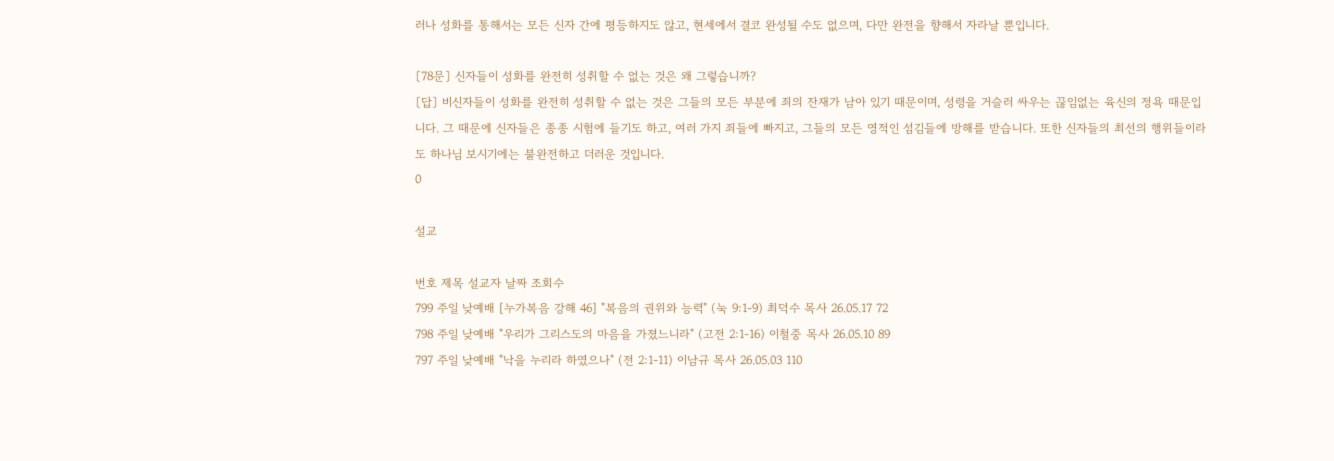러나 성화를 통해서는 모든 신자 간에 평등하지도 않고, 현세에서 결코 완성될 수도 없으며, 다만 완전을 향해서 자라날 뿐입니다.

〔78문〕 신자들이 성화를 완전히 성취할 수 없는 것은 왜 그렇습니까?
〔답〕 비신자들이 성화를 완전히 성취할 수 없는 것은 그들의 모든 부분에 죄의 잔재가 남아 있기 때문이며, 성령을 거슬러 싸우는 끊임없는 육신의 정욕 때문입니다. 그 때문에 신자들은 종종 시험에 들기도 하고, 여러 가지 죄들에 빠지고, 그들의 모든 영적인 섬김들에 방해를 받습니다. 또한 신자들의 최선의 행위들이라도 하나님 보시기에는 불완전하고 더러운 것입니다.
0

설교

번호 제목 설교자 날짜 조회수
799 주일 낮예배 [누가복음 강해 46] "복음의 권위와 능력" (눅 9:1-9) 최덕수 목사 26.05.17 72
798 주일 낮예배 "우리가 그리스도의 마음을 가졌느니라" (고전 2:1-16) 이철중 목사 26.05.10 89
797 주일 낮예배 "낙을 누리라 하였으나" (전 2:1-11) 이남규 목사 26.05.03 110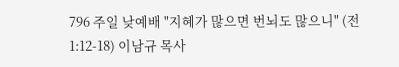796 주일 낮예배 "지혜가 많으면 번뇌도 많으니" (전 1:12-18) 이남규 목사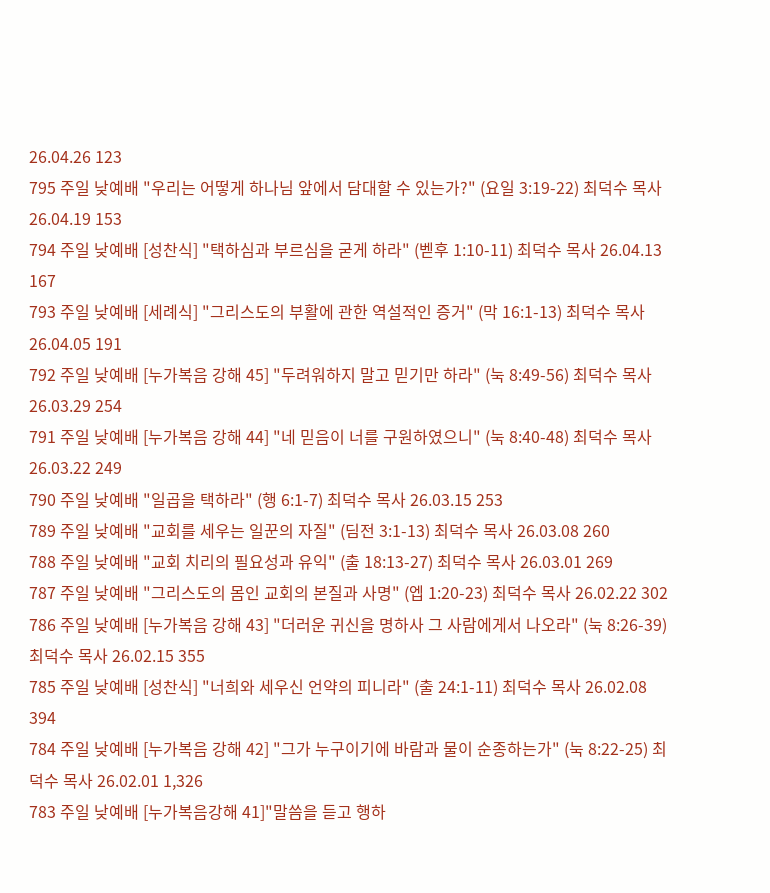26.04.26 123
795 주일 낮예배 "우리는 어떻게 하나님 앞에서 담대할 수 있는가?" (요일 3:19-22) 최덕수 목사 26.04.19 153
794 주일 낮예배 [성찬식] "택하심과 부르심을 굳게 하라" (벧후 1:10-11) 최덕수 목사 26.04.13 167
793 주일 낮예배 [세례식] "그리스도의 부활에 관한 역설적인 증거" (막 16:1-13) 최덕수 목사 26.04.05 191
792 주일 낮예배 [누가복음 강해 45] "두려워하지 말고 믿기만 하라" (눅 8:49-56) 최덕수 목사 26.03.29 254
791 주일 낮예배 [누가복음 강해 44] "네 믿음이 너를 구원하였으니" (눅 8:40-48) 최덕수 목사 26.03.22 249
790 주일 낮예배 "일곱을 택하라" (행 6:1-7) 최덕수 목사 26.03.15 253
789 주일 낮예배 "교회를 세우는 일꾼의 자질" (딤전 3:1-13) 최덕수 목사 26.03.08 260
788 주일 낮예배 "교회 치리의 필요성과 유익" (출 18:13-27) 최덕수 목사 26.03.01 269
787 주일 낮예배 "그리스도의 몸인 교회의 본질과 사명" (엡 1:20-23) 최덕수 목사 26.02.22 302
786 주일 낮예배 [누가복음 강해 43] "더러운 귀신을 명하사 그 사람에게서 나오라" (눅 8:26-39) 최덕수 목사 26.02.15 355
785 주일 낮예배 [성찬식] "너희와 세우신 언약의 피니라" (출 24:1-11) 최덕수 목사 26.02.08 394
784 주일 낮예배 [누가복음 강해 42] "그가 누구이기에 바람과 물이 순종하는가" (눅 8:22-25) 최덕수 목사 26.02.01 1,326
783 주일 낮예배 [누가복음강해 41]"말씀을 듣고 행하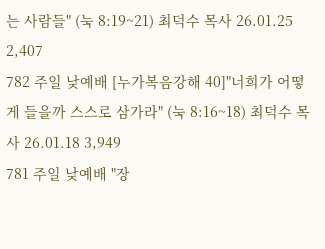는 사람들" (눅 8:19~21) 최덕수 목사 26.01.25 2,407
782 주일 낮예배 [누가복음강해 40]"너희가 어떻게 들을까 스스로 삼가라" (눅 8:16~18) 최덕수 목사 26.01.18 3,949
781 주일 낮예배 "장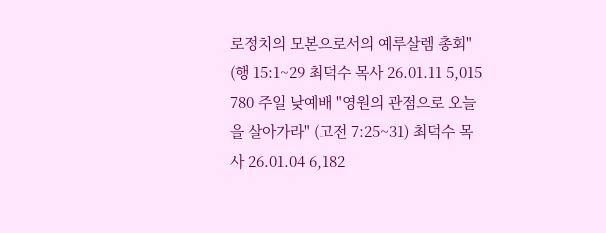로정치의 모본으로서의 예루살렘 총회" (행 15:1~29 최덕수 목사 26.01.11 5,015
780 주일 낮예배 "영원의 관점으로 오늘을 살아가라" (고전 7:25~31) 최덕수 목사 26.01.04 6,182